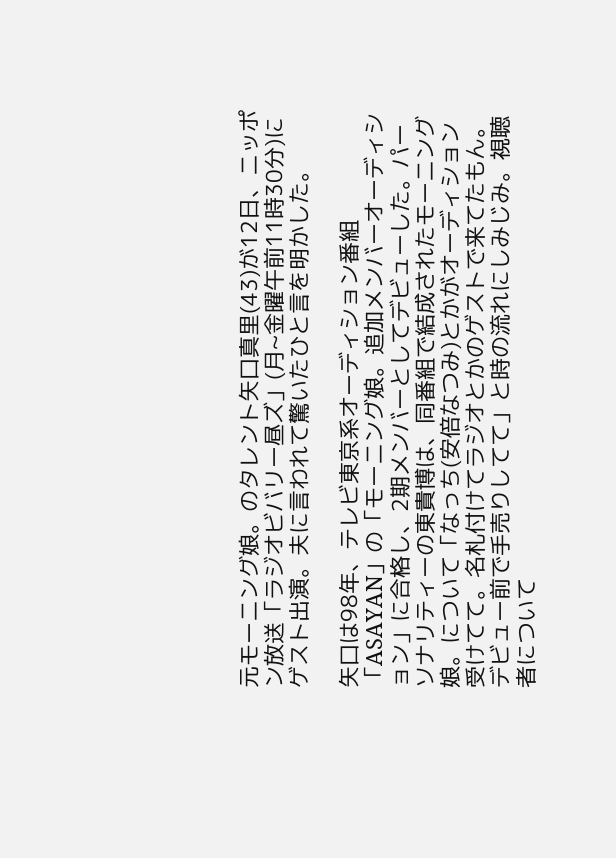元モーニング娘。のタレント矢口真里(43)が12日、ニッポン放送「ラジオビバリー昼ズ」(月~金曜午前11時30分)にゲスト出演。夫に言われて驚いたひと言を明かした。

矢口は98年、テレビ東京系オーディション番組「ASAYAN」の「モーニング娘。追加メンバーオーディション」に合格し、2期メンバーとしてデビューした。パーソナリティーの東貴博は、同番組で結成されたモーニング娘。について「なっち(安倍なつみ)とかがオーディション受けてて。名札付けてラジオとかのゲストで来てたもん。デビュー前で手売りしてて」と時の流れにしみじみ。視聴者について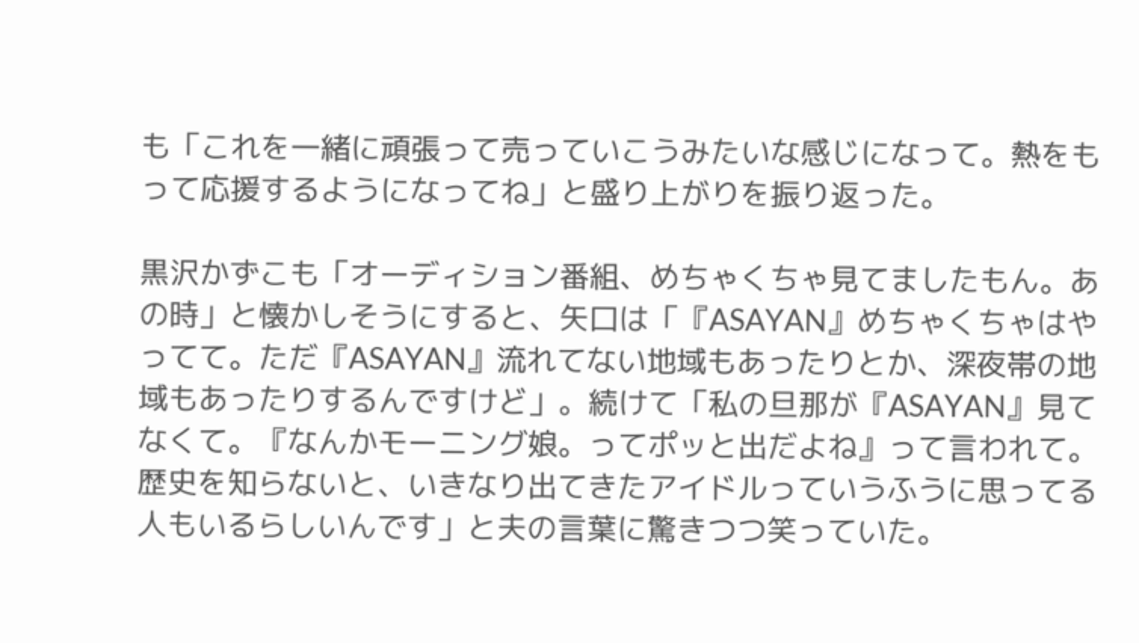も「これを一緒に頑張って売っていこうみたいな感じになって。熱をもって応援するようになってね」と盛り上がりを振り返った。

黒沢かずこも「オーディション番組、めちゃくちゃ見てましたもん。あの時」と懐かしそうにすると、矢口は「『ASAYAN』めちゃくちゃはやってて。ただ『ASAYAN』流れてない地域もあったりとか、深夜帯の地域もあったりするんですけど」。続けて「私の旦那が『ASAYAN』見てなくて。『なんかモーニング娘。ってポッと出だよね』って言われて。歴史を知らないと、いきなり出てきたアイドルっていうふうに思ってる人もいるらしいんです」と夫の言葉に驚きつつ笑っていた。